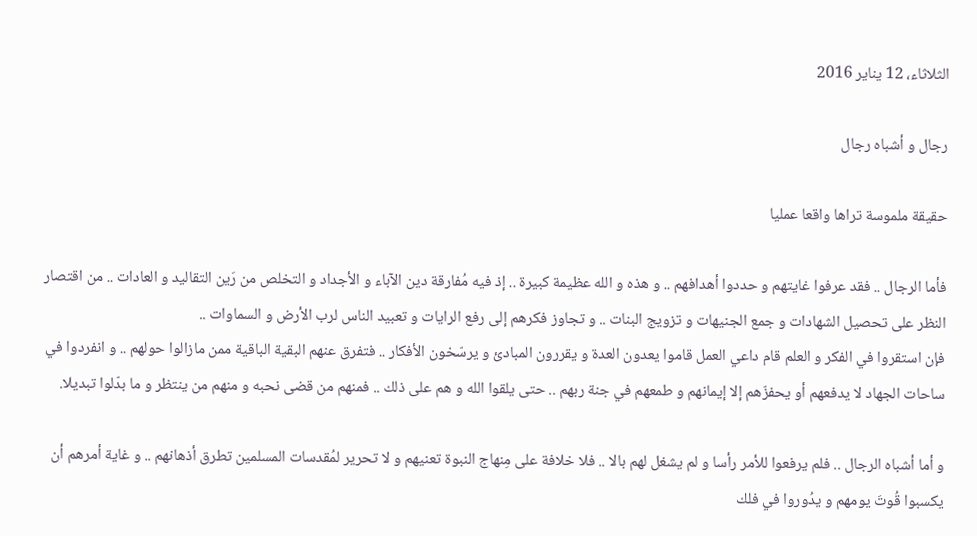الثلاثاء، 12 يناير 2016

رجال و أشباه رجال

حقيقة ملموسة تراها واقعا عمليا

فأما الرجال .. فقد عرفوا غايتهم و حددوا أهدافهم .. و هذه و الله عظيمة كبيرة .. إذ فيه مُفارقة دين الآباء و الأجداد و التخلص من رَين التقاليد و العادات .. من اقتصار النظر على تحصيل الشهادات و جمع الجنيهات و تزويج البنات .. و تجاوز فكرهم إلى رفع الرايات و تعبيد الناس لرب الأرض و السماوات ..
فإن استقروا في الفكر و العلم قام داعي العمل قاموا يعدون العدة و يقررون المبادئ و يرسّخون الأفكار .. فتفرق عنهم البقية الباقية ممن مازالوا حولهم .. و انفردوا في ساحات الجهاد لا يدفعهم أو يحفزّهم إلا إيمانهم و طمعهم في جنة ربهم .. حتى يلقوا الله و هم على ذلك .. فمنهم من قضى نحبه و منهم من ينتظر و ما بدّلوا تبديلا.

و أما أشباه الرجال .. فلم يرفعوا للأمر رأسا و لم يشغل لهم بالا .. فلا خلافة على مِنهاج النبوة تعنيهم و لا تحرير لمُقدسات المسلمين تطرق أذهانهم .. و غاية أمرهم أن يكسبوا قُوتَ يومهم و يدُوروا في فلك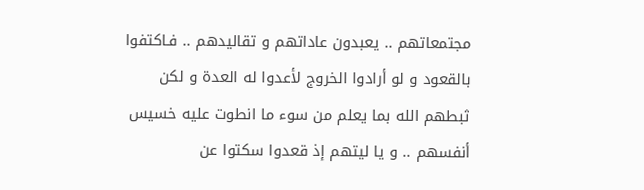مجتمعاتهم .. يعبدون عاداتهم و تقاليدهم .. فـاكتفوا بالقعود و لو أرادوا الخروج لأعدوا له العدة و لكن ثبطهم الله بما يعلم من سوء ما انطوت عليه خسيس أنفسهم .. و يا ليتهم إذ قعدوا سكتوا عن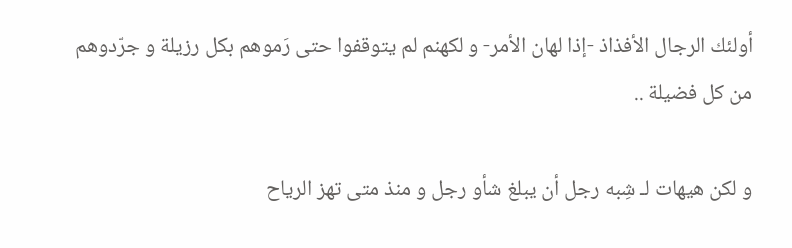أولئك الرجال الأفذاذ -إذا لهان الأمر- و لكهنم لم يتوقفوا حتى رَموهم بكل رزيلة و جرّدوهم من كل فضيلة ..

و لكن هيهات لـ شِبه رجل أن يبلغ شأو رجل و منذ متى تهز الرياح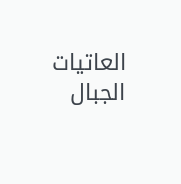العاتيات الجبال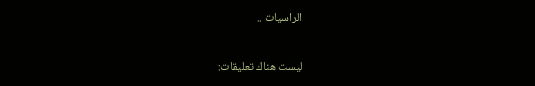الراسيات ..

ليست هناك تعليقات: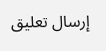إرسال تعليق